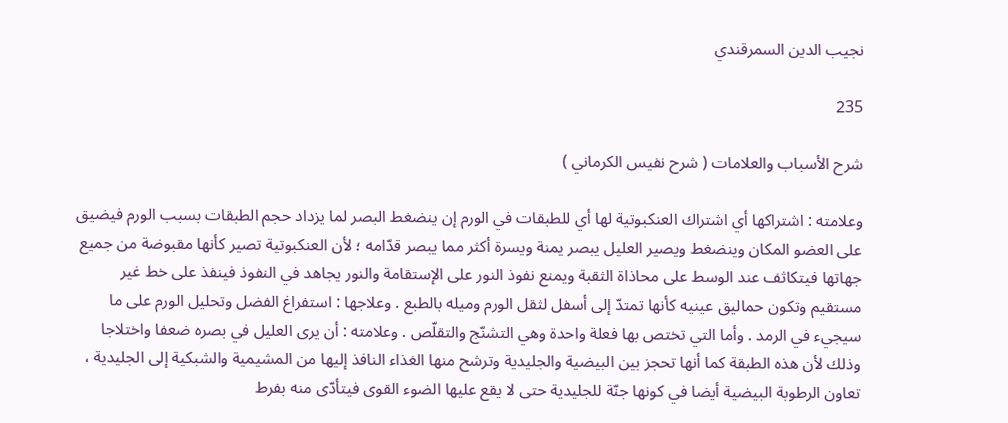نجيب الدين السمرقندي

235

شرح الأسباب والعلامات ( شرح نفيس الكرماني )

وعلامته : اشتراكها أي اشتراك العنكبوتية لها أي للطبقات في الورم إن ينضغط البصر لما يزداد حجم الطبقات بسبب الورم فيضيق على العضو المكان وينضغط ويصير العليل يبصر يمنة ويسرة أكثر مما يبصر قدّامه ؛ لأن العنكبوتية تصير كأنها مقبوضة من جميع جهاتها فيتكاثف عند الوسط على محاذاة الثقبة ويمنع نفوذ النور على الإستقامة والنور يجاهد في النفوذ فينفذ على خط غير مستقيم وتكون حماليق عينيه كأنها تمتدّ إلى أسفل لثقل الورم وميله بالطبع . وعلاجها : استفراغ الفضل وتحليل الورم على ما سيجيء في الرمد . وأما التي تختص بها فعلة واحدة وهي التشنّج والتقلّص . وعلامته : أن يرى العليل في بصره ضعفا واختلاجا وذلك لأن هذه الطبقة كما أنها تحجز بين البيضية والجليدية وترشح منها الغذاء النافذ إليها من المشيمية والشبكية إلى الجليدية ، تعاون الرطوبة البيضية أيضا في كونها جنّة للجليدية حتى لا يقع عليها الضوء القوى فيتأدّى منه بفرط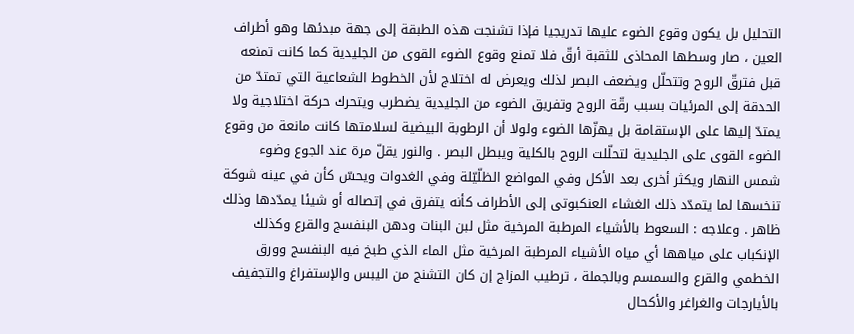التحليل بل يكون وقوع الضوء عليها تدريجيا فإذا تشنجت هذه الطبقة إلى جهة مبدئها وهو أطراف العين ، صار وسطها المحاذى للثقبة أرقّ فلا تمنع وقوع الضوء القوى من الجليدية كما كانت تمنعه قبل فترقّ الروح وتتحلّل ويضعف البصر لذلك ويعرض له اختلاج لأن الخطوط الشعاعية التي تمتدّ من الحدقة إلى المرئيات بسبب رقّة الروح وتفريق الضوء من الجليدية يضطرب ويتحرك حركة اختلاجية ولا يمتدّ إليها على الإستقامة بل يهزّها الضوء ولولا أن الرطوبة البيضية لسلامتها كانت مانعة من وقوع الضوء القوى على الجليدية لتحلّلت الروح بالكلية ويبطل البصر . والنور يقلّ مرة عند الجوع وضوء شمس النهار ويكثر أخرى بعد الأكل وفي المواضع الظلّيّلة وفي الغدوات ويحسّ كأن في عينه شوكة تنخسها لما يتمدّد ذلك الغشاء العنكبوتى إلى الأطراف كأنه يتفرق في إتصاله أو شيئا يمدّدها وذلك ظاهر . وعلاجه : السعوط بالأشياء المرطبة المرخية مثل لبن البنات ودهن البنفسج والقرع وكذلك الإنكباب على مياهها أي مياه الأشياء المرطبة المرخية مثل الماء الذي طبخ فيه البنفسج وورق الخطمي والقرع والسمسم وبالجملة ، ترطيب المزاج إن كان التشنج من اليبس والإستفراغ والتجفيف بالأيارجات والغراغر والأكحال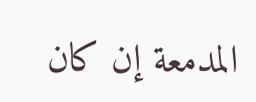المدمعة إن كان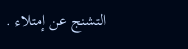التشنج عن إمتلاء .